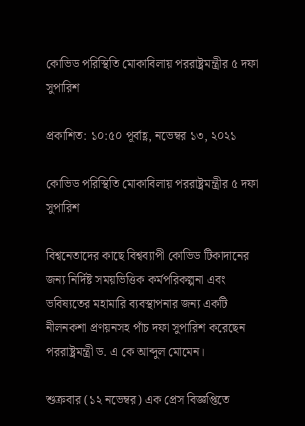কোভিড পরিস্থিতি মোকাবিলায় পররাষ্ট্রমন্ত্রীর ৫ দফা সুপারিশ

প্রকাশিত: ১০:৫০ পূর্বাহ্ণ, নভেম্বর ১৩, ২০২১

কোভিড পরিস্থিতি মোকাবিলায় পররাষ্ট্রমন্ত্রীর ৫ দফা সুপারিশ

বিশ্বনেতাদের কাছে বিশ্বব্যাপী কোভিড টিকাদানের জন্য নির্দিষ্ট সময়ভিত্তিক কর্মপরিকল্পনা এবং ভবিষ্যতের মহামারি ব্যবস্থাপনার জন্য একটি নীলনকশা প্রণয়নসহ পাঁচ দফা সুপারিশ করেছেন পররাষ্ট্রমন্ত্রী ড. এ কে আব্দুল মোমেন।

শুক্রবার (১২ নভেম্বর) এক প্রেস বিজ্ঞপ্তিতে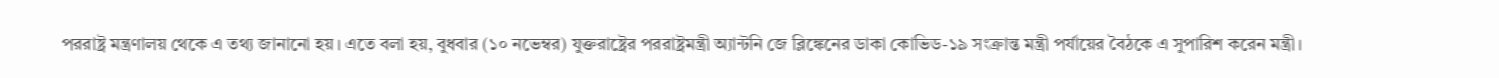পররাষ্ট্র মন্ত্রণালয় থেকে এ তথ্য জানানো হয়। এতে বলা হয়, বুধবার (১০ নভেম্বর) যুক্তরাষ্ট্রের পররাষ্ট্রমন্ত্রী অ্যান্টনি জে ব্লিঙ্কেনের ডাকা কোভিড-১৯ সংক্রান্ত মন্ত্রী পর্যায়ের বৈঠকে এ সুপারিশ করেন মন্ত্রী।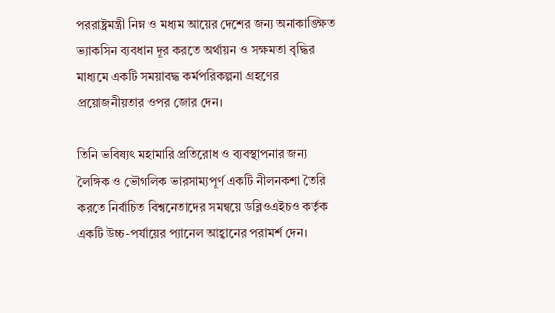পররাষ্ট্রমন্ত্রী নিম্ন ও মধ্যম আয়ের দেশের জন্য অনাকাঙ্ক্ষিত ভ্যাকসিন ব্যবধান দূর করতে অর্থায়ন ও সক্ষমতা বৃদ্ধির মাধ্যমে একটি সময়াবদ্ধ কর্মপরিকল্পনা গ্রহণের প্রয়োজনীয়তার ওপর জোর দেন।

তিনি ভবিষ্যৎ মহামারি প্রতিরোধ ও ব্যবস্থাপনার জন্য লৈঙ্গিক ও ভৌগলিক ভারসাম্যপূর্ণ একটি নীলনকশা তৈরি করতে নির্বাচিত বিশ্বনেতাদের সমন্বয়ে ডব্লিওএইচও কর্তৃক একটি উচ্চ-পর্যায়ের প্যানেল আহ্বানের পরামর্শ দেন।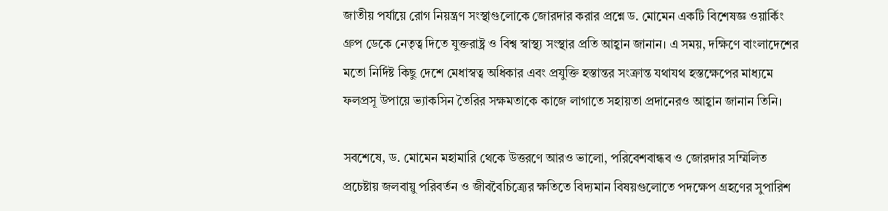জাতীয় পর্যায়ে রোগ নিয়ন্ত্রণ সংস্থাগুলোকে জোরদার করার প্রশ্নে ড. মোমেন একটি বিশেষজ্ঞ ওয়ার্কিং গ্রুপ ডেকে নেতৃত্ব দিতে যুক্তরাষ্ট্র ও বিশ্ব স্বাস্থ্য সংস্থার প্রতি আহ্বান জানান। এ সময়, দক্ষিণে বাংলাদেশের মতো নির্দিষ্ট কিছু দেশে মেধাস্বত্ব অধিকার এবং প্রযুক্তি হস্তান্তর সংক্রান্ত যথাযথ হস্তক্ষেপের মাধ্যমে ফলপ্রসূ উপায়ে ভ্যাকসিন তৈরির সক্ষমতাকে কাজে লাগাতে সহায়তা প্রদানেরও আহ্বান জানান তিনি।

সবশেষে, ড. মোমেন মহামারি থেকে উত্তরণে আরও ভালো, পরিবেশবান্ধব ও জোরদার সম্মিলিত প্রচেষ্টায় জলবায়ু পরিবর্তন ও জীববৈচিত্র্যের ক্ষতিতে বিদ্যমান বিষয়গুলোতে পদক্ষেপ গ্রহণের সুপারিশ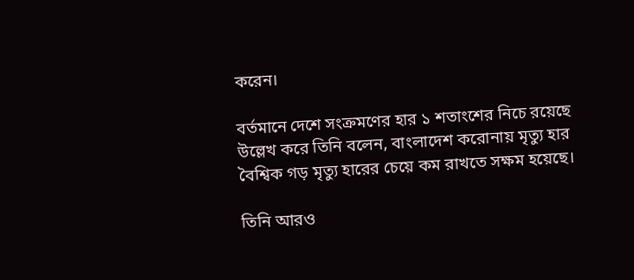করেন।

বর্তমানে দেশে সংক্রমণের হার ১ শতাংশের নিচে রয়েছে উল্লেখ করে তিনি বলেন, বাংলাদেশ করোনায় মৃত্যু হার বৈশ্বিক গড় মৃত্যু হারের চেয়ে কম রাখতে সক্ষম হয়েছে।

তিনি আরও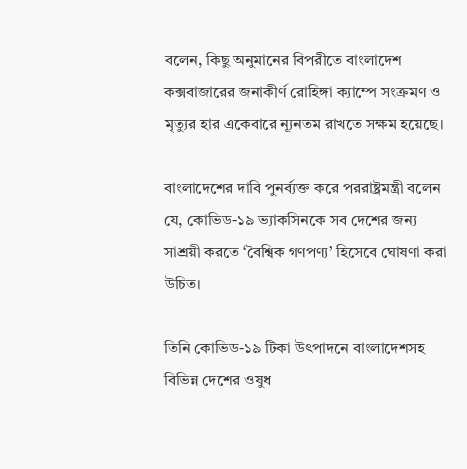বলেন, কিছু অনুমানের বিপরীতে বাংলাদেশ কক্সবাজারের জনাকীর্ণ রোহিঙ্গা ক্যাম্পে সংক্রমণ ও মৃত্যুর হার একেবারে ন্যূনতম রাখতে সক্ষম হয়েছে।

বাংলাদেশের দাবি পুনর্ব্যক্ত করে পররাষ্ট্রমন্ত্রী বলেন যে, কোভিড-১৯ ভ্যাকসিনকে সব দেশের জন্য সাশ্রয়ী করতে ‘বৈশ্বিক গণপণ্য’ হিসেবে ঘোষণা করা উচিত।

তিনি কোভিড-১৯ টিকা উৎপাদনে বাংলাদেশসহ বিভিন্ন দেশের ওষুধ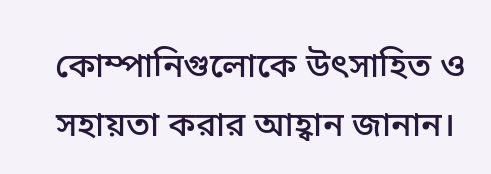কোম্পানিগুলোকে উৎসাহিত ও সহায়তা করার আহ্বান জানান।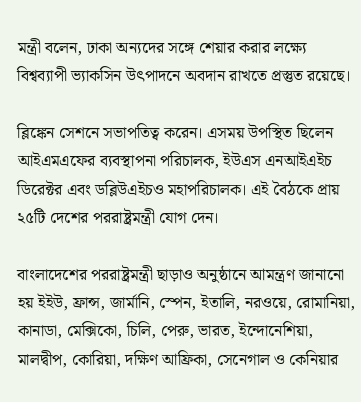মন্ত্রী বলেন, ঢাকা অন্যদের সঙ্গে শেয়ার করার লক্ষ্যে বিশ্বব্যাপী ভ্যাকসিন উৎপাদনে অবদান রাখতে প্রস্তুত রয়েছে।

ব্লিঙ্কেন সেশনে সভাপতিত্ব করেন। এসময় উপস্থিত ছিলেন আইএমএফের ব্যবস্থাপনা পরিচালক, ইউএস এনআইএইচ ডিরেক্টর এবং ডব্লিউএইচও মহাপরিচালক। এই বৈঠকে প্রায় ২৫টি দেশের পররাষ্ট্রমন্ত্রী যোগ দেন।

বাংলাদেশের পররাষ্ট্রমন্ত্রী ছাড়াও অনুষ্ঠানে আমন্ত্রণ জানানো হয় ইইউ, ফ্রান্স, জার্মানি, স্পেন, ইতালি, নরওয়ে, রোমানিয়া, কানাডা, মেক্সিকো, চিলি, পেরু, ভারত, ইন্দোনেশিয়া, মালদ্বীপ, কোরিয়া, দক্ষিণ আফ্রিকা, সেনেগাল ও কেনিয়ার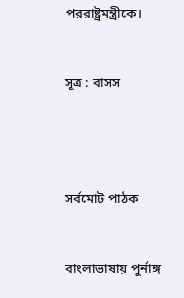পররাষ্ট্রমন্ত্রীকে।


সূত্র : বাসস




সর্বমোট পাঠক


বাংলাভাষায় পুর্নাঙ্গ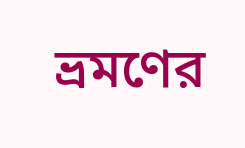ভ্রমণের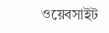ওয়েবসাইট